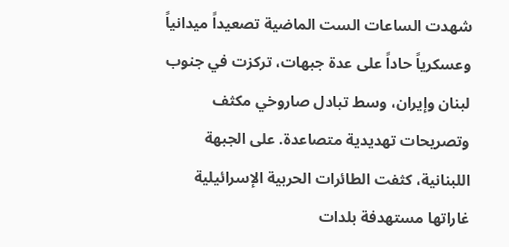شهدت الساعات الست الماضية تصعيداً ميدانياً وعسكرياً حاداً على عدة جبهات، تركزت في جنوب لبنان وإيران، وسط تبادل صاروخي مكثف وتصريحات تهديدية متصاعدة. على الجبهة اللبنانية، كثفت الطائرات الحربية الإسرائيلية غاراتها مستهدفة بلدات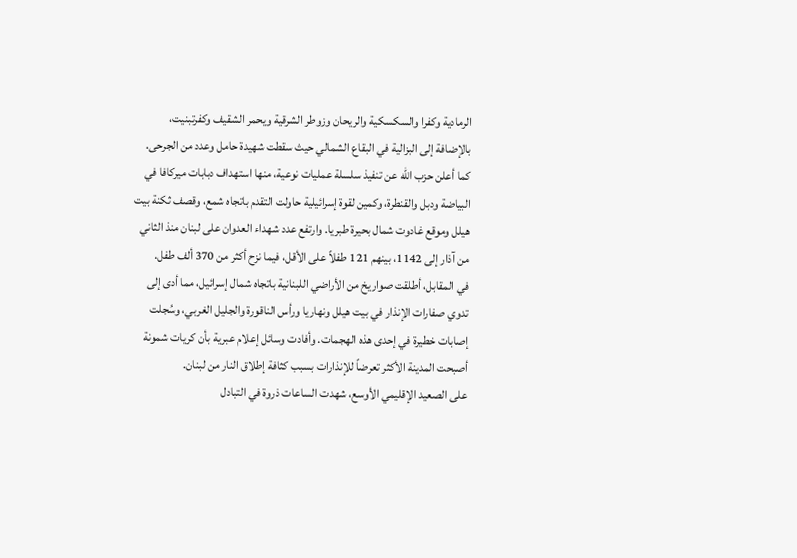الرمادية وكفرا والسكسكية والريحان وزوطر الشرقية ويحمر الشقيف وكفرتبنيت، بالإضافة إلى البزالية في البقاع الشمالي حيث سقطت شهيدة حامل وعدد من الجرحى. كما أعلن حزب الله عن تنفيذ سلسلة عمليات نوعية، منها استهداف دبابات ميركافا في البياضة ودبل والقنطرة، وكمين لقوة إسرائيلية حاولت التقدم باتجاه شمع، وقصف ثكنة بيت هيلل وموقع غادوت شمال بحيرة طبريا. وارتفع عدد شهداء العدوان على لبنان منذ الثاني من آذار إلى 1142، بينهم 121 طفلاً على الأقل، فيما نزح أكثر من 370 ألف طفل.
في المقابل، أطلقت صواريخ من الأراضي اللبنانية باتجاه شمال إسرائيل، مما أدى إلى تدوي صفارات الإنذار في بيت هيلل ونهاريا ورأس الناقورة والجليل الغربي، وسُجلت إصابات خطيرة في إحدى هذه الهجمات. وأفادت وسائل إعلام عبرية بأن كريات شمونة أصبحت المدينة الأكثر تعرضاً للإنذارات بسبب كثافة إطلاق النار من لبنان.
على الصعيد الإقليمي الأوسع، شهدت الساعات ذروة في التبادل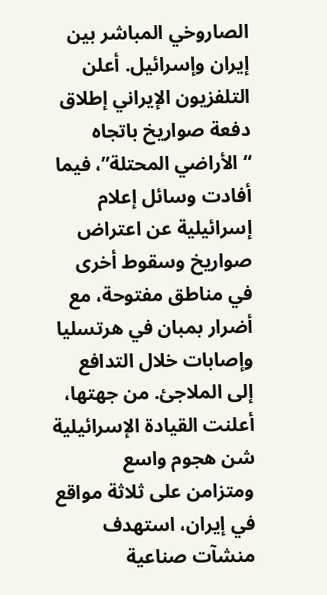الصاروخي المباشر بين إيران وإسرائيل. أعلن التلفزيون الإيراني إطلاق دفعة صواريخ باتجاه “الأراضي المحتلة”، فيما أفادت وسائل إعلام إسرائيلية عن اعتراض صواريخ وسقوط أخرى في مناطق مفتوحة، مع أضرار بمبان في هرتسليا وإصابات خلال التدافع إلى الملاجئ. من جهتها، أعلنت القيادة الإسرائيلية شن هجوم واسع ومتزامن على ثلاثة مواقع في إيران، استهدف منشآت صناعية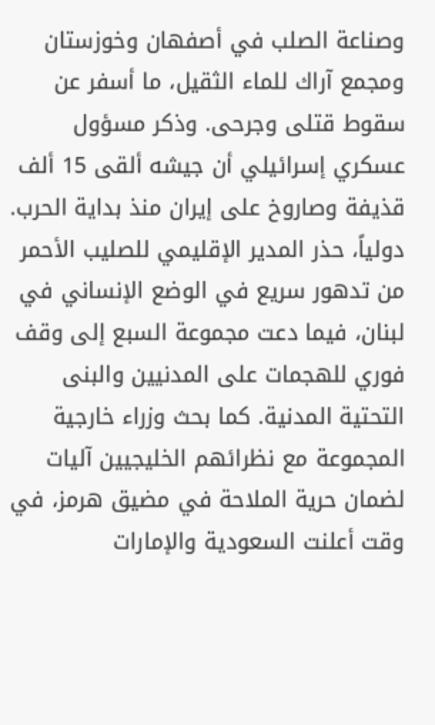وصناعة الصلب في أصفهان وخوزستان ومجمع آراك للماء الثقيل، ما أسفر عن سقوط قتلى وجرحى. وذكر مسؤول عسكري إسرائيلي أن جيشه ألقى 15 ألف قذيفة وصاروخ على إيران منذ بداية الحرب.
دولياً، حذر المدير الإقليمي للصليب الأحمر من تدهور سريع في الوضع الإنساني في لبنان، فيما دعت مجموعة السبع إلى وقف فوري للهجمات على المدنيين والبنى التحتية المدنية. كما بحث وزراء خارجية المجموعة مع نظرائهم الخليجيين آليات لضمان حرية الملاحة في مضيق هرمز، في وقت أعلنت السعودية والإمارات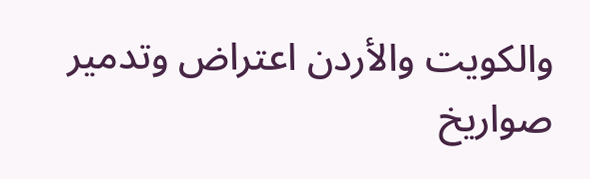والكويت والأردن اعتراض وتدمير صواريخ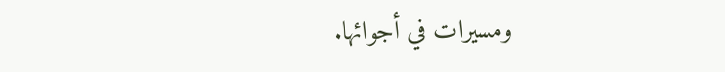ومسيرات في أجوائها.